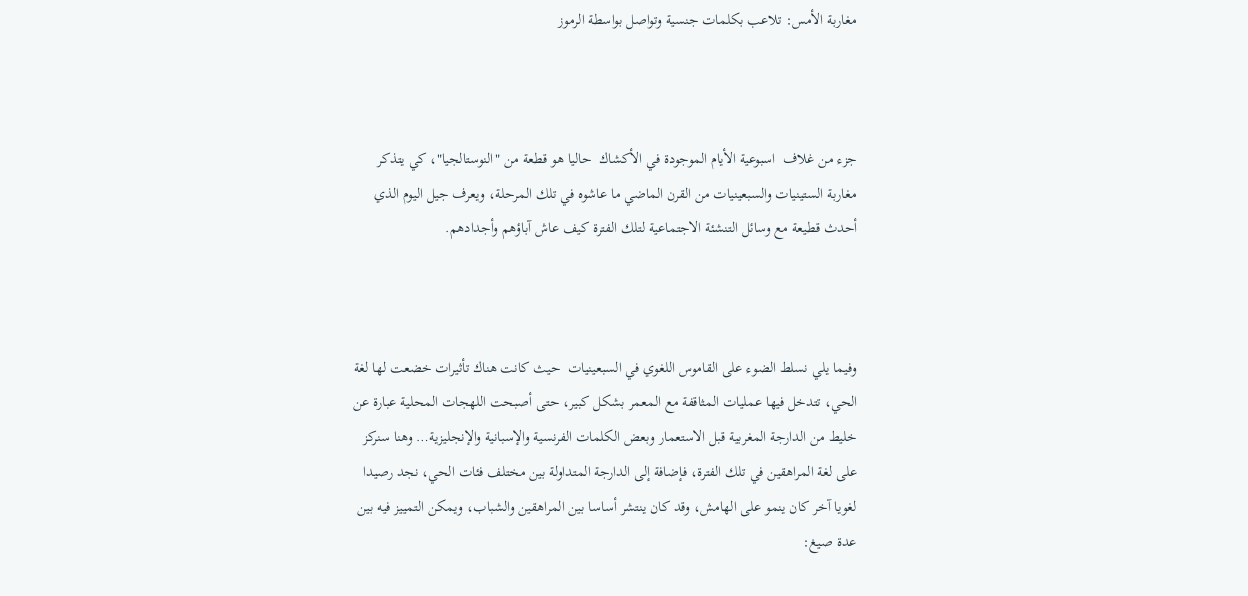مغاربة الأمس: تلاعب بكلمات جنسية وتواصل بواسطة الرموز



جزء من غلاف  اسبوعية الأيام الموجودة في الأكشاك  حاليا هو قطعة من "النوستالجيا"، كي يتذكر مغاربة الستينيات والسبعينيات من القرن الماضي ما عاشوه في تلك المرحلة، ويعرف جيل اليوم الذي أحدث قطيعة مع وسائل التنشئة الاجتماعية لتلك الفترة كيف عاش آباؤهم وأجدادهم.



وفيما يلي نسلط الضوء على القاموس اللغوي في السبعينيات  حيث كانت هناك تأثيرات خضعت لها لغة الحي، تتدخل فيها عمليات المثاقفة مع المعمر بشكل كبير، حتى أصبحت اللهجات المحلية عبارة عن خليط من الدارجة المغربية قبل الاستعمار وبعض الكلمات الفرنسية والإسبانية والإنجليزية… وهنا سنركز على لغة المراهقين في تلك الفترة، فإضافة إلى الدارجة المتداولة بين مختلف فئات الحي، نجد رصيدا لغويا آخر كان ينمو على الهامش، وقد كان ينتشر أساسا بين المراهقين والشباب، ويمكن التمييز فيه بين عدة صيغ: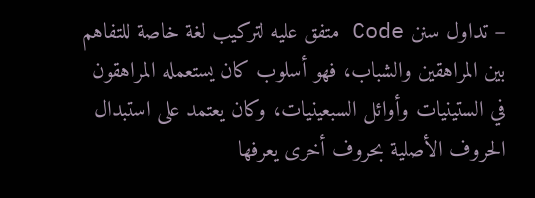– تداول سنن Code متفق عليه لتركيب لغة خاصة للتفاهم بين المراهقين والشباب، فهو أسلوب كان يستعمله المراهقون في الستينيات وأوائل السبعينيات، وكان يعتمد على استبدال الحروف الأصلية بحروف أخرى يعرفها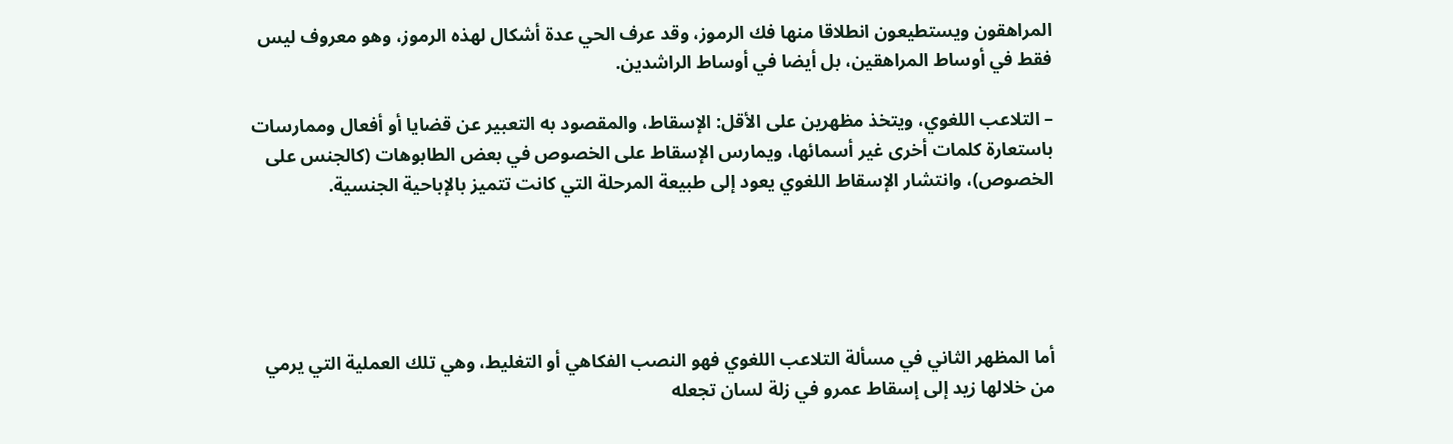المراهقون ويستطيعون انطلاقا منها فك الرموز، وقد عرف الحي عدة أشكال لهذه الرموز، وهو معروف ليس فقط في أوساط المراهقين، بل أيضا في أوساط الراشدين.

– التلاعب اللغوي، ويتخذ مظهرين على الأقل: الإسقاط، والمقصود به التعبير عن قضايا أو أفعال وممارسات باستعارة كلمات أخرى غير أسمائها، ويمارس الإسقاط على الخصوص في بعض الطابوهات (كالجنس على الخصوص)، وانتشار الإسقاط اللغوي يعود إلى طبيعة المرحلة التي كانت تتميز بالإباحية الجنسية.





أما المظهر الثاني في مسألة التلاعب اللغوي فهو النصب الفكاهي أو التغليط، وهي تلك العملية التي يرمي من خلالها زيد إلى إسقاط عمرو في زلة لسان تجعله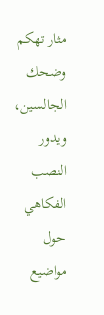مثار تهكم وضحك الجالسين، ويدور النصب الفكاهي حول مواضيع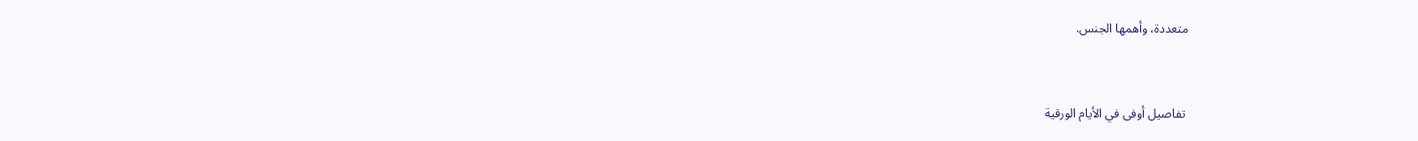متعددة، وأهمها الجنس.



 تفاصيل أوفى في الأيام الورقية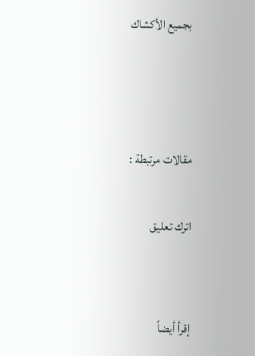بجميع الأكشاك



مقالات مرتبطة :

اترك تعليق


إقرأ أيضاً